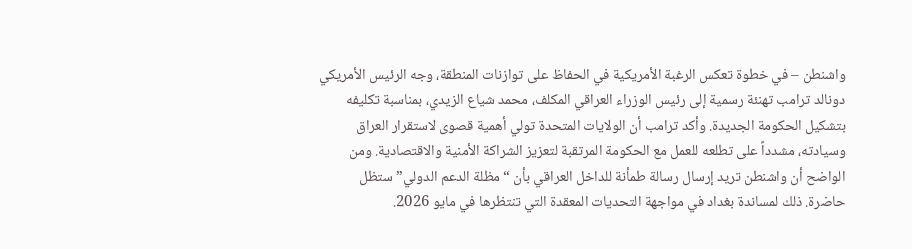واشنطن – في خطوة تعكس الرغبة الأمريكية في الحفاظ على توازنات المنطقة، وجه الرئيس الأمريكي دونالد ترامب تهنئة رسمية إلى رئيس الوزراء العراقي المكلف، محمد شياع الزيدي، بمناسبة تكليفه بتشكيل الحكومة الجديدة. وأكد ترامب أن الولايات المتحدة تولي أهمية قصوى لاستقرار العراق وسيادته، مشدداً على تطلعه للعمل مع الحكومة المرتقبة لتعزيز الشراكة الأمنية والاقتصادية. ومن الواضح أن واشنطن تريد إرسال رسالة طمأنة للداخل العراقي بأن “مظلة الدعم الدولي” ستظل حاضرة. ذلك لمساندة بغداد في مواجهة التحديات المعقدة التي تنتظرها في مايو 2026.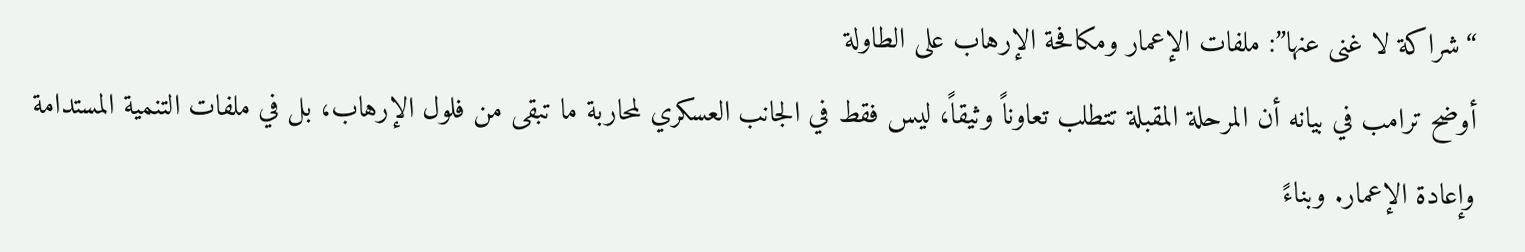“شراكة لا غنى عنها”: ملفات الإعمار ومكافحة الإرهاب على الطاولة
أوضح ترامب في بيانه أن المرحلة المقبلة تتطلب تعاوناً وثيقاً، ليس فقط في الجانب العسكري لمحاربة ما تبقى من فلول الإرهاب، بل في ملفات التنمية المستدامة وإعادة الإعمار. وبناءً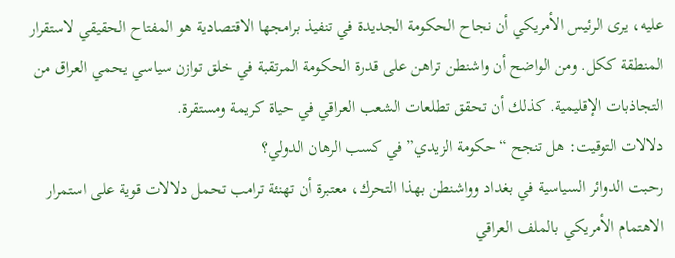عليه، يرى الرئيس الأمريكي أن نجاح الحكومة الجديدة في تنفيذ برامجها الاقتصادية هو المفتاح الحقيقي لاستقرار المنطقة ككل. ومن الواضح أن واشنطن تراهن على قدرة الحكومة المرتقبة في خلق توازن سياسي يحمي العراق من التجاذبات الإقليمية. كذلك أن تحقق تطلعات الشعب العراقي في حياة كريمة ومستقرة.
دلالات التوقيت: هل تنجح “حكومة الزيدي” في كسب الرهان الدولي؟
رحبت الدوائر السياسية في بغداد وواشنطن بهذا التحرك، معتبرة أن تهنئة ترامب تحمل دلالات قوية على استمرار الاهتمام الأمريكي بالملف العراقي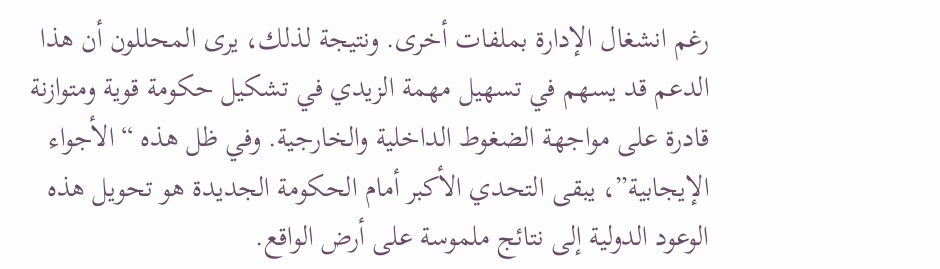رغم انشغال الإدارة بملفات أخرى. ونتيجة لذلك، يرى المحللون أن هذا الدعم قد يسهم في تسهيل مهمة الزيدي في تشكيل حكومة قوية ومتوازنة قادرة على مواجهة الضغوط الداخلية والخارجية. وفي ظل هذه “الأجواء الإيجابية”، يبقى التحدي الأكبر أمام الحكومة الجديدة هو تحويل هذه الوعود الدولية إلى نتائج ملموسة على أرض الواقع.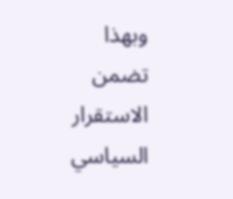وبهذا تضمن الاستقرار السياسي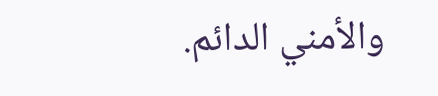والأمني الدائم.